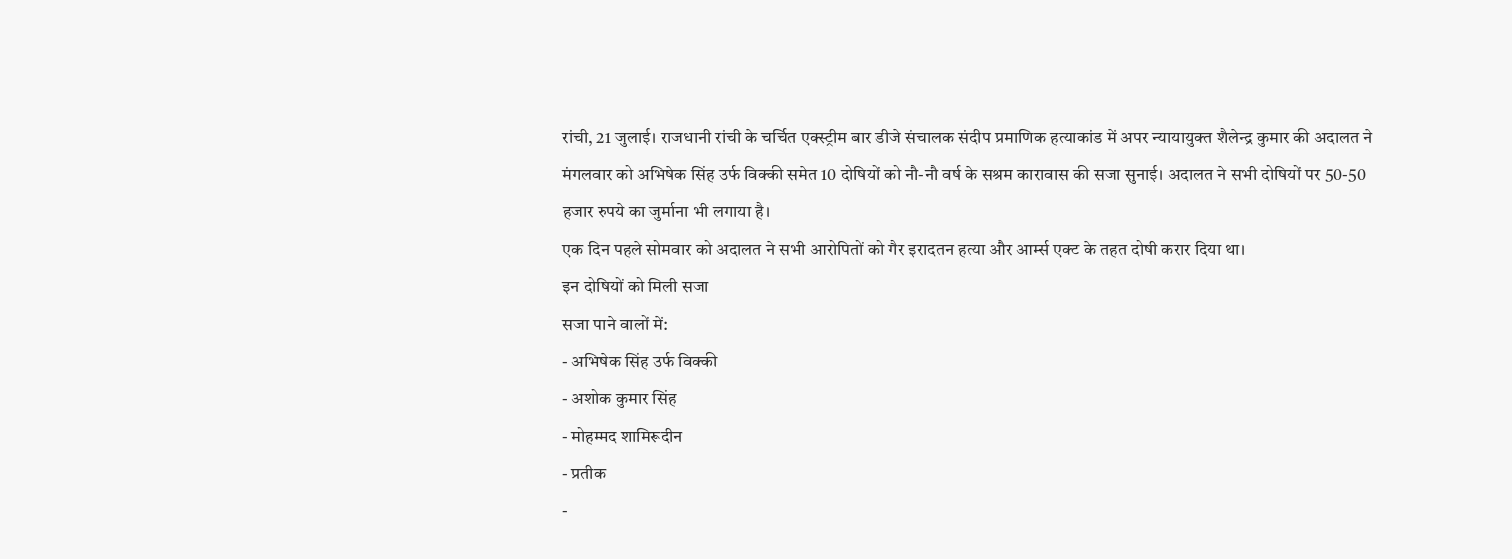रांची, 21 जुलाई। राजधानी रांची के चर्चित एक्स्ट्रीम बार डीजे संचालक संदीप प्रमाणिक हत्याकांड में अपर न्यायायुक्त शैलेन्द्र कुमार की अदालत ने मंगलवार को अभिषेक सिंह उर्फ विक्की समेत 10 दोषियों को नौ-नौ वर्ष के सश्रम कारावास की सजा सुनाई। अदालत ने सभी दोषियों पर 50-50 हजार रुपये का जुर्माना भी लगाया है।
एक दिन पहले सोमवार को अदालत ने सभी आरोपितों को गैर इरादतन हत्या और आर्म्स एक्ट के तहत दोषी करार दिया था।
इन दोषियों को मिली सजा
सजा पाने वालों में:
- अभिषेक सिंह उर्फ विक्की
- अशोक कुमार सिंह
- मोहम्मद शामिरूदीन
- प्रतीक
-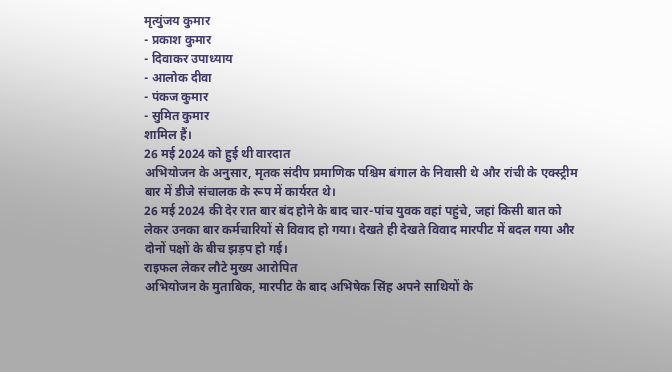मृत्युंजय कुमार
- प्रकाश कुमार
- दिवाकर उपाध्याय
- आलोक दीवा
- पंकज कुमार
- सुमित कुमार
शामिल हैं।
26 मई 2024 को हुई थी वारदात
अभियोजन के अनुसार, मृतक संदीप प्रमाणिक पश्चिम बंगाल के निवासी थे और रांची के एक्स्ट्रीम बार में डीजे संचालक के रूप में कार्यरत थे।
26 मई 2024 की देर रात बार बंद होने के बाद चार-पांच युवक वहां पहुंचे, जहां किसी बात को लेकर उनका बार कर्मचारियों से विवाद हो गया। देखते ही देखते विवाद मारपीट में बदल गया और दोनों पक्षों के बीच झड़प हो गई।
राइफल लेकर लौटे मुख्य आरोपित
अभियोजन के मुताबिक, मारपीट के बाद अभिषेक सिंह अपने साथियों के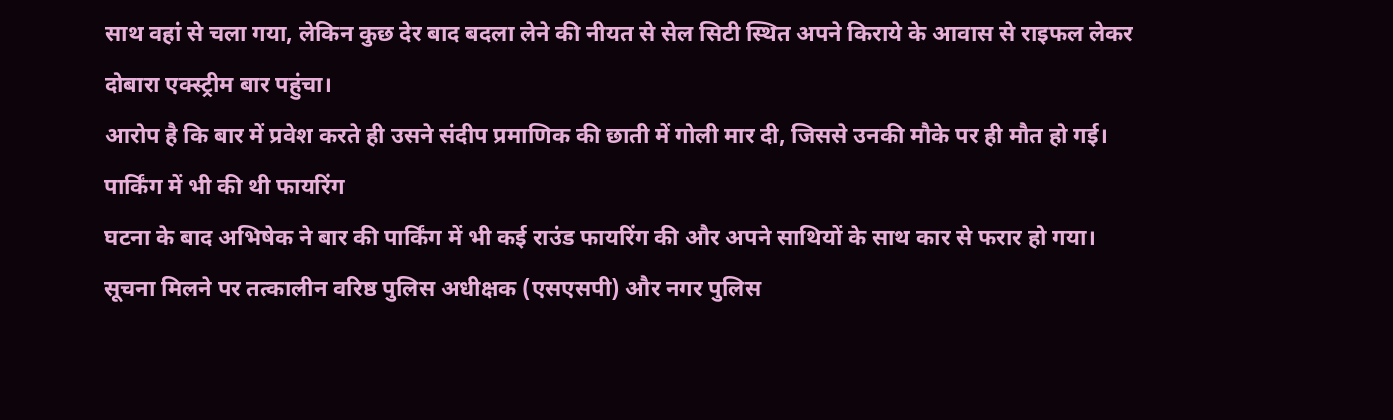साथ वहां से चला गया, लेकिन कुछ देर बाद बदला लेने की नीयत से सेल सिटी स्थित अपने किराये के आवास से राइफल लेकर दोबारा एक्स्ट्रीम बार पहुंचा।
आरोप है कि बार में प्रवेश करते ही उसने संदीप प्रमाणिक की छाती में गोली मार दी, जिससे उनकी मौके पर ही मौत हो गई।
पार्किंग में भी की थी फायरिंग
घटना के बाद अभिषेक ने बार की पार्किंग में भी कई राउंड फायरिंग की और अपने साथियों के साथ कार से फरार हो गया।
सूचना मिलने पर तत्कालीन वरिष्ठ पुलिस अधीक्षक (एसएसपी) और नगर पुलिस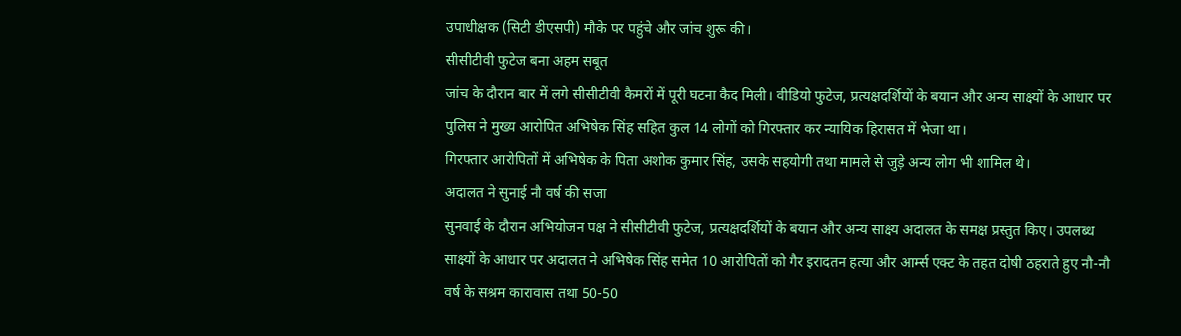उपाधीक्षक (सिटी डीएसपी) मौके पर पहुंचे और जांच शुरू की।
सीसीटीवी फुटेज बना अहम सबूत
जांच के दौरान बार में लगे सीसीटीवी कैमरों में पूरी घटना कैद मिली। वीडियो फुटेज, प्रत्यक्षदर्शियों के बयान और अन्य साक्ष्यों के आधार पर पुलिस ने मुख्य आरोपित अभिषेक सिंह सहित कुल 14 लोगों को गिरफ्तार कर न्यायिक हिरासत में भेजा था।
गिरफ्तार आरोपितों में अभिषेक के पिता अशोक कुमार सिंह, उसके सहयोगी तथा मामले से जुड़े अन्य लोग भी शामिल थे।
अदालत ने सुनाई नौ वर्ष की सजा
सुनवाई के दौरान अभियोजन पक्ष ने सीसीटीवी फुटेज, प्रत्यक्षदर्शियों के बयान और अन्य साक्ष्य अदालत के समक्ष प्रस्तुत किए। उपलब्ध साक्ष्यों के आधार पर अदालत ने अभिषेक सिंह समेत 10 आरोपितों को गैर इरादतन हत्या और आर्म्स एक्ट के तहत दोषी ठहराते हुए नौ-नौ वर्ष के सश्रम कारावास तथा 50-50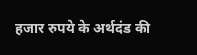हजार रुपये के अर्थदंड की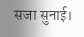सजा सुनाई।